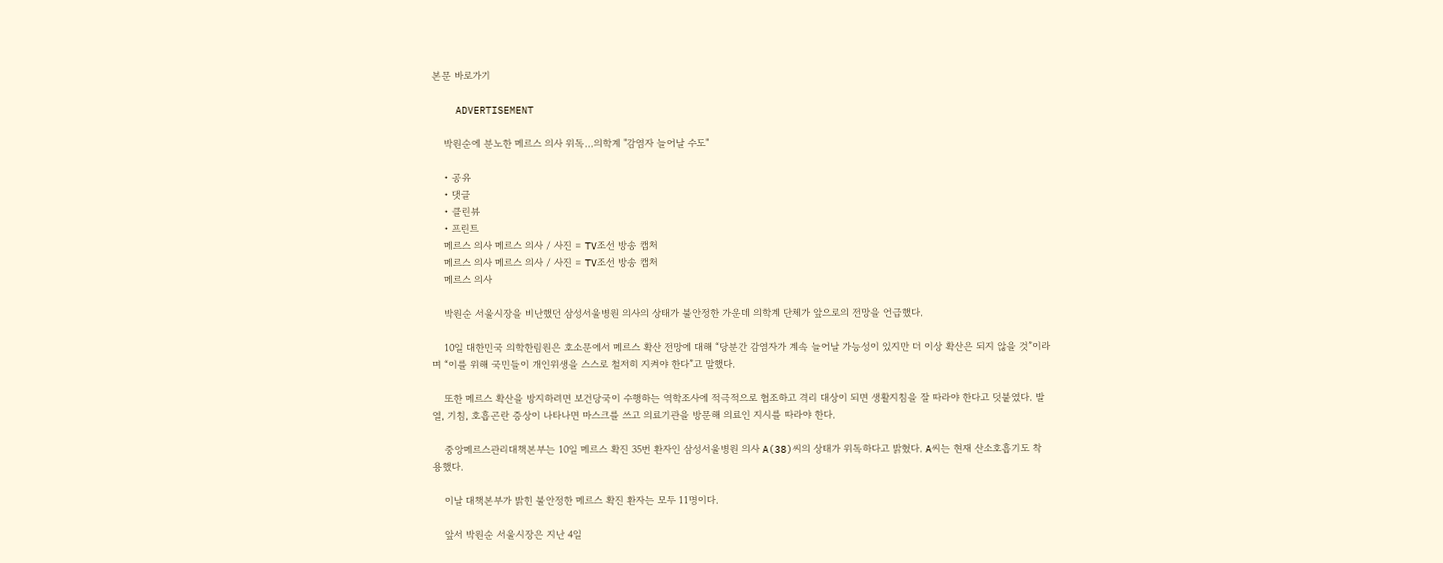본문 바로가기

    ADVERTISEMENT

    박원순에 분노한 메르스 의사 위독…의학계 "감염자 늘어날 수도"

    • 공유
    • 댓글
    • 클린뷰
    • 프린트
    메르스 의사 메르스 의사 / 사진 = TV조선 방송 캡처
    메르스 의사 메르스 의사 / 사진 = TV조선 방송 캡처
    메르스 의사

    박원순 서울시장을 비난했던 삼성서울병원 의사의 상태가 불안정한 가운데 의학계 단체가 앞으로의 전망을 언급했다.

    10일 대한민국 의학한림원은 호소문에서 메르스 확산 전망에 대해 “당분간 감염자가 계속 늘어날 가능성이 있지만 더 이상 확산은 되지 않을 것”이라며 “이를 위해 국민들이 개인위생을 스스로 철저히 지켜야 한다”고 말했다.

    또한 메르스 확산을 방지하려면 보건당국이 수행하는 역학조사에 적극적으로 협조하고 격리 대상이 되면 생활지침을 잘 따라야 한다고 덧붙였다. 발열, 기침, 호흡곤란 증상이 나타나면 마스크를 쓰고 의료기관을 방문해 의료인 지시를 따라야 한다.

    중앙메르스관리대책본부는 10일 메르스 확진 35번 환자인 삼성서울병원 의사 A(38)씨의 상태가 위독하다고 밝혔다. A씨는 현재 산소호흡기도 착용했다.

    이날 대책본부가 밝힌 불안정한 메르스 확진 환자는 모두 11명이다.

    앞서 박원순 서울시장은 지난 4일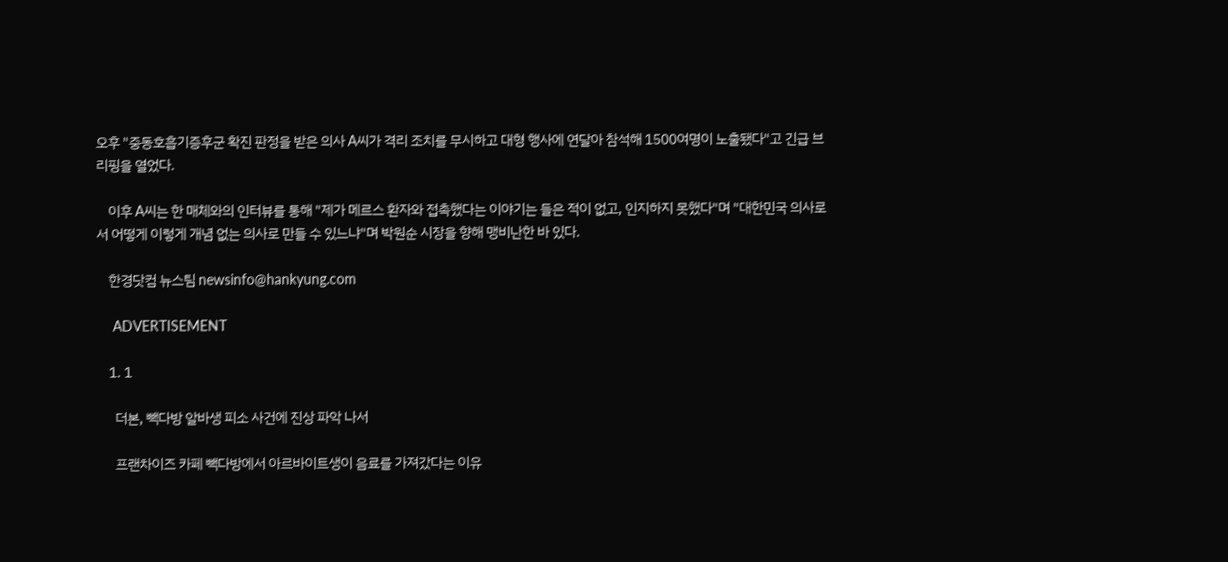오후 "중동호흡기증후군 확진 판정을 받은 의사 A씨가 격리 조치를 무시하고 대형 행사에 연달아 참석해 1500여명이 노출됐다"고 긴급 브리핑을 열었다.

    이후 A씨는 한 매체와의 인터뷰를 통해 "제가 메르스 환자와 접촉했다는 이야기는 들은 적이 없고, 인지하지 못했다"며 "대한민국 의사로서 어떻게 이렇게 개념 없는 의사로 만들 수 있느냐"며 박원순 시장을 향해 맹비난한 바 있다.

    한경닷컴 뉴스팀 newsinfo@hankyung.com

    ADVERTISEMENT

    1. 1

      더본, 빽다방 알바생 피소 사건에 진상 파악 나서

      프랜차이즈 카페 빽다방에서 아르바이트생이 음료를 가져갔다는 이유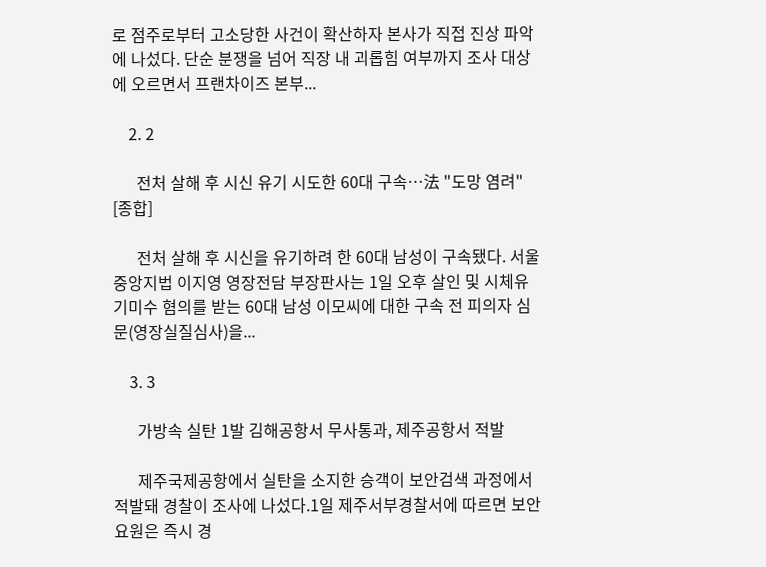로 점주로부터 고소당한 사건이 확산하자 본사가 직접 진상 파악에 나섰다. 단순 분쟁을 넘어 직장 내 괴롭힘 여부까지 조사 대상에 오르면서 프랜차이즈 본부...

    2. 2

      전처 살해 후 시신 유기 시도한 60대 구속…法 "도망 염려" [종합]

      전처 살해 후 시신을 유기하려 한 60대 남성이 구속됐다. 서울중앙지법 이지영 영장전담 부장판사는 1일 오후 살인 및 시체유기미수 혐의를 받는 60대 남성 이모씨에 대한 구속 전 피의자 심문(영장실질심사)을...

    3. 3

      가방속 실탄 1발 김해공항서 무사통과, 제주공항서 적발

      제주국제공항에서 실탄을 소지한 승객이 보안검색 과정에서 적발돼 경찰이 조사에 나섰다.1일 제주서부경찰서에 따르면 보안요원은 즉시 경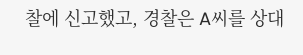찰에 신고했고, 경찰은 A씨를 상대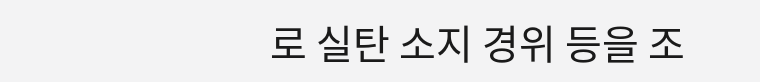로 실탄 소지 경위 등을 조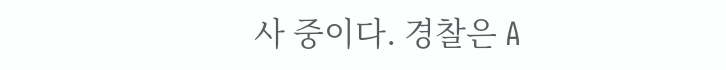사 중이다. 경찰은 A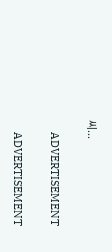씨...

    ADVERTISEMENT

    ADVERTISEMENT